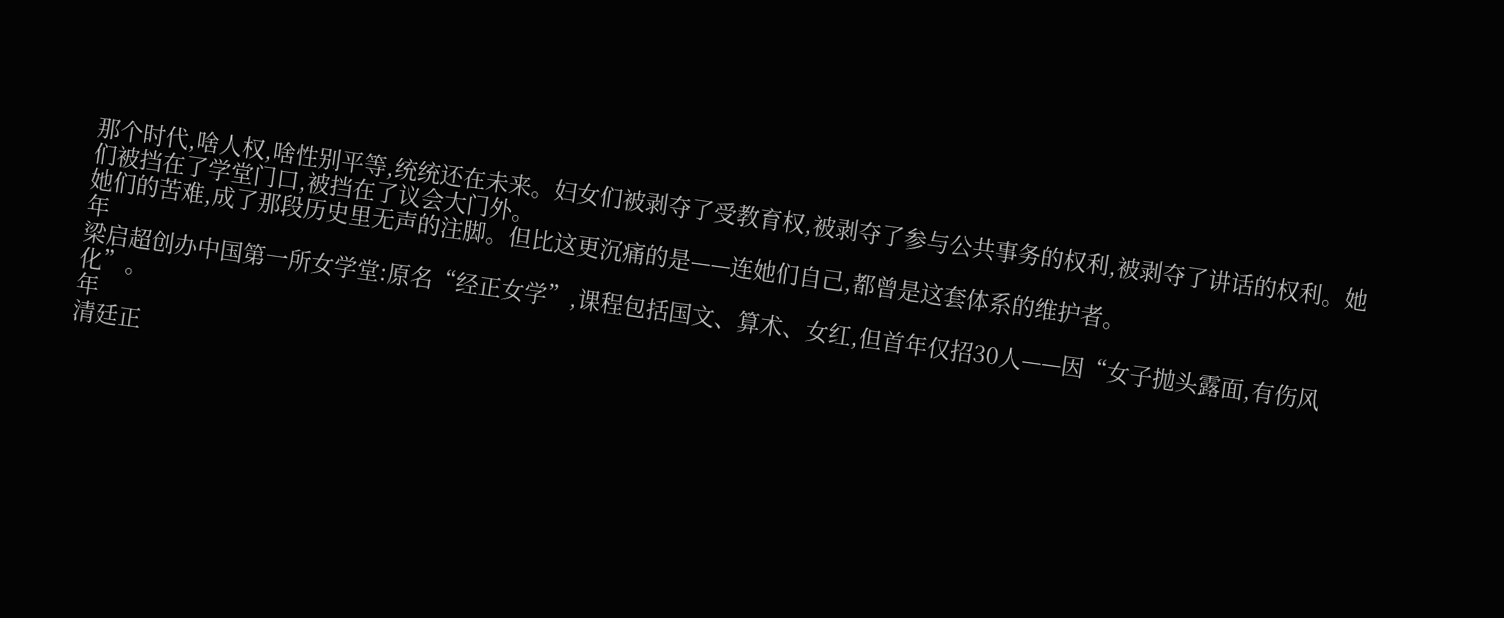那个时代,啥人权,啥性别平等,统统还在未来。妇女们被剥夺了受教育权,被剥夺了参与公共事务的权利,被剥夺了讲话的权利。她们被挡在了学堂门口,被挡在了议会大门外。
她们的苦难,成了那段历史里无声的注脚。但比这更沉痛的是——连她们自己,都曾是这套体系的维护者。
年
梁启超创办中国第一所女学堂:原名“经正女学”,课程包括国文、算术、女红,但首年仅招30人——因“女子抛头露面,有伤风化”。
年
清廷正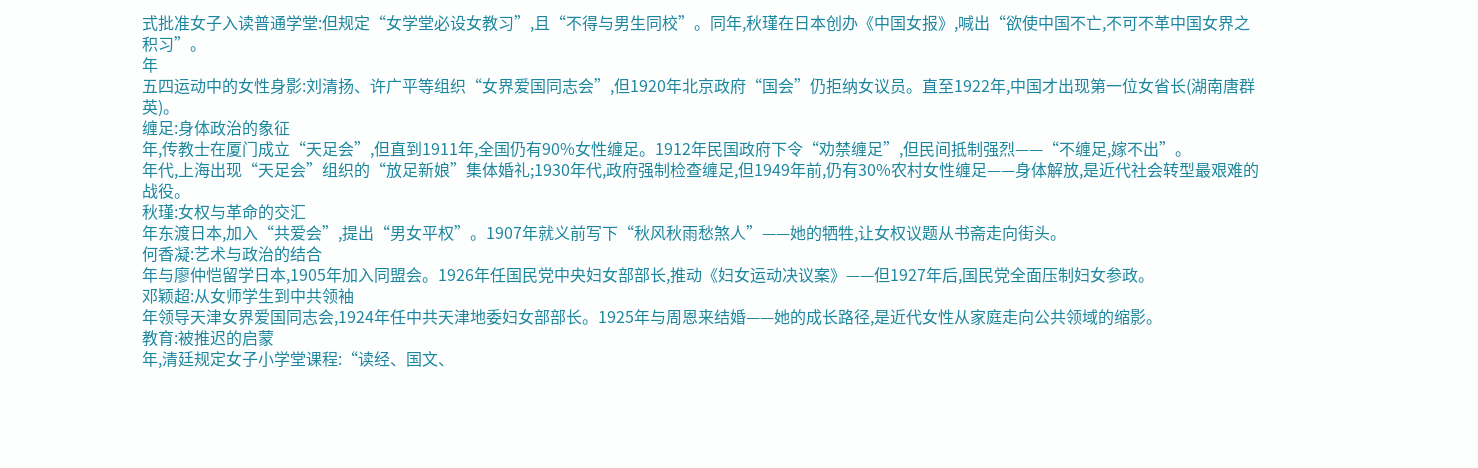式批准女子入读普通学堂:但规定“女学堂必设女教习”,且“不得与男生同校”。同年,秋瑾在日本创办《中国女报》,喊出“欲使中国不亡,不可不革中国女界之积习”。
年
五四运动中的女性身影:刘清扬、许广平等组织“女界爱国同志会”,但1920年北京政府“国会”仍拒纳女议员。直至1922年,中国才出现第一位女省长(湖南唐群英)。
缠足:身体政治的象征
年,传教士在厦门成立“天足会”,但直到1911年,全国仍有90%女性缠足。1912年民国政府下令“劝禁缠足”,但民间抵制强烈——“不缠足,嫁不出”。
年代,上海出现“天足会”组织的“放足新娘”集体婚礼;1930年代,政府强制检查缠足,但1949年前,仍有30%农村女性缠足——身体解放,是近代社会转型最艰难的战役。
秋瑾:女权与革命的交汇
年东渡日本,加入“共爱会”,提出“男女平权”。1907年就义前写下“秋风秋雨愁煞人”——她的牺牲,让女权议题从书斋走向街头。
何香凝:艺术与政治的结合
年与廖仲恺留学日本,1905年加入同盟会。1926年任国民党中央妇女部部长,推动《妇女运动决议案》——但1927年后,国民党全面压制妇女参政。
邓颖超:从女师学生到中共领袖
年领导天津女界爱国同志会,1924年任中共天津地委妇女部部长。1925年与周恩来结婚——她的成长路径,是近代女性从家庭走向公共领域的缩影。
教育:被推迟的启蒙
年,清廷规定女子小学堂课程:“读经、国文、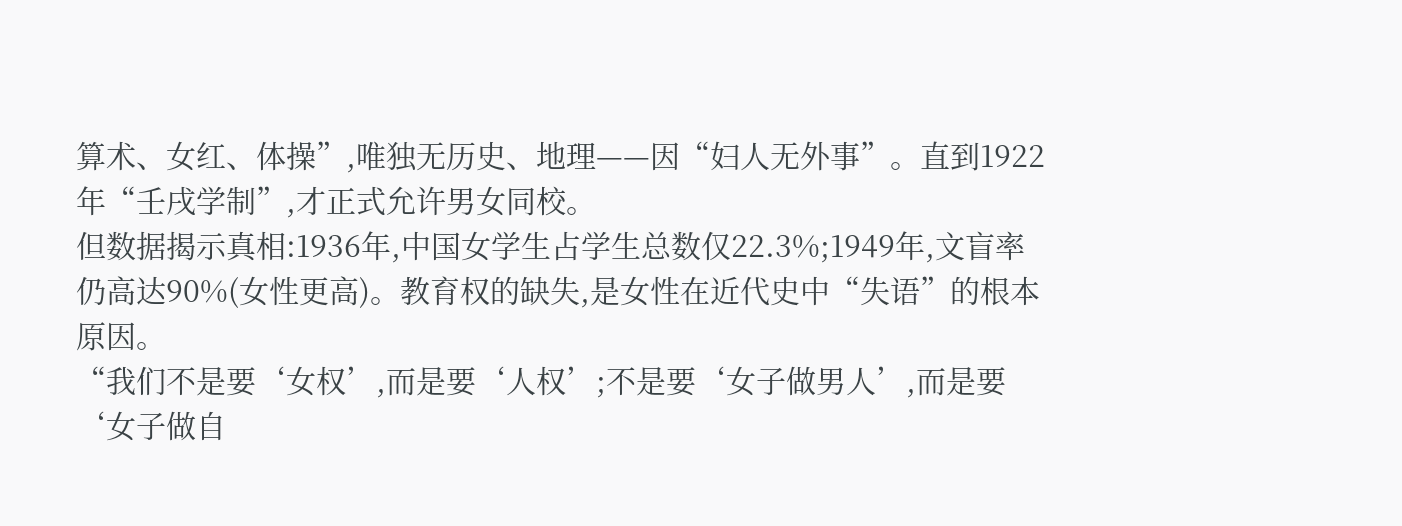算术、女红、体操”,唯独无历史、地理——因“妇人无外事”。直到1922年“壬戌学制”,才正式允许男女同校。
但数据揭示真相:1936年,中国女学生占学生总数仅22.3%;1949年,文盲率仍高达90%(女性更高)。教育权的缺失,是女性在近代史中“失语”的根本原因。
“我们不是要‘女权’,而是要‘人权’;不是要‘女子做男人’,而是要‘女子做自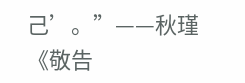己’。”——秋瑾《敬告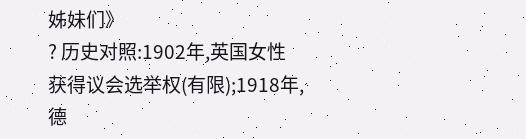姊妹们》
? 历史对照:1902年,英国女性获得议会选举权(有限);1918年,德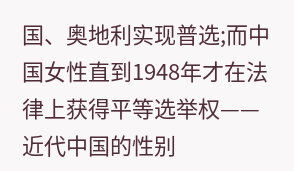国、奥地利实现普选;而中国女性直到1948年才在法律上获得平等选举权——近代中国的性别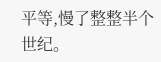平等,慢了整整半个世纪。